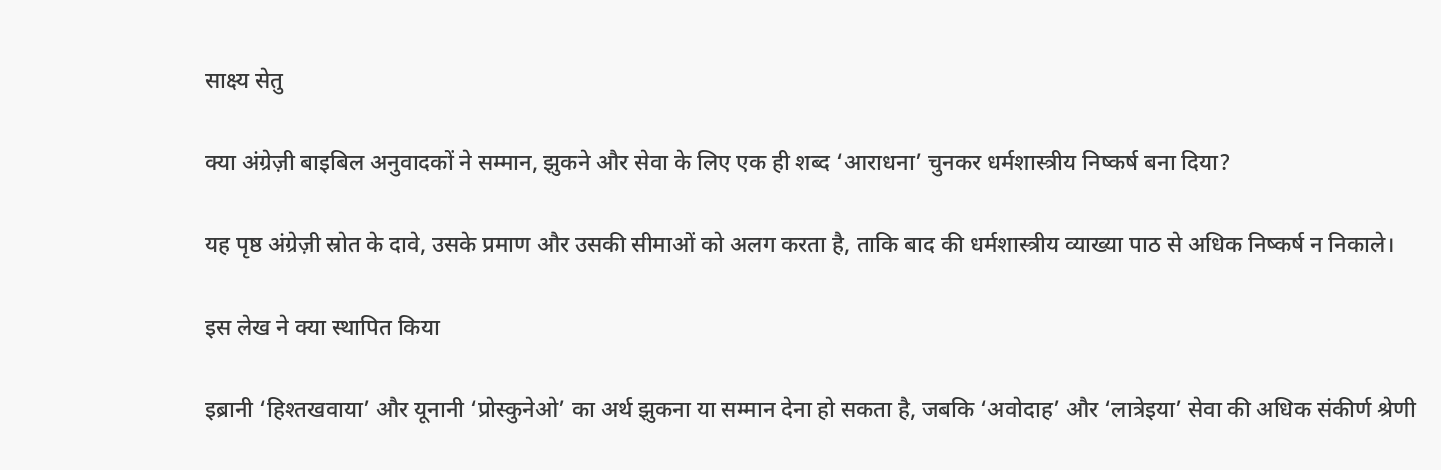साक्ष्य सेतु

क्या अंग्रेज़ी बाइबिल अनुवादकों ने सम्मान, झुकने और सेवा के लिए एक ही शब्द ‘आराधना’ चुनकर धर्मशास्त्रीय निष्कर्ष बना दिया?

यह पृष्ठ अंग्रेज़ी स्रोत के दावे, उसके प्रमाण और उसकी सीमाओं को अलग करता है, ताकि बाद की धर्मशास्त्रीय व्याख्या पाठ से अधिक निष्कर्ष न निकाले।

इस लेख ने क्या स्थापित किया

इब्रानी ‘हिश्तखवाया’ और यूनानी ‘प्रोस्कुनेओ’ का अर्थ झुकना या सम्मान देना हो सकता है, जबकि ‘अवोदाह’ और ‘लात्रेइया’ सेवा की अधिक संकीर्ण श्रेणी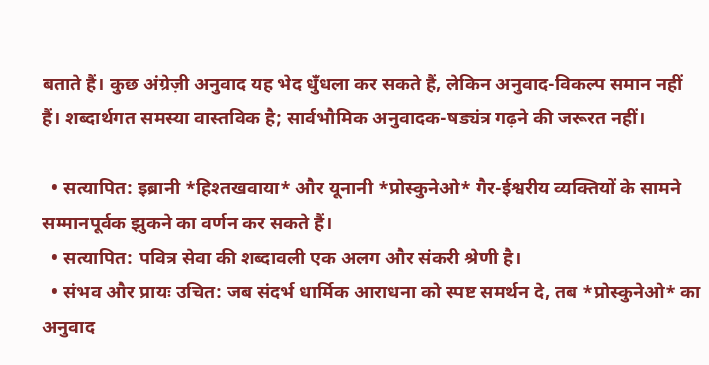बताते हैं। कुछ अंग्रेज़ी अनुवाद यह भेद धुँधला कर सकते हैं, लेकिन अनुवाद-विकल्प समान नहीं हैं। शब्दार्थगत समस्या वास्तविक है; सार्वभौमिक अनुवादक-षड्यंत्र गढ़ने की जरूरत नहीं।

  • सत्यापित: इब्रानी *हिश्तखवाया* और यूनानी *प्रोस्कुनेओ* गैर-ईश्वरीय व्यक्तियों के सामने सम्मानपूर्वक झुकने का वर्णन कर सकते हैं।
  • सत्यापित: पवित्र सेवा की शब्दावली एक अलग और संकरी श्रेणी है।
  • संभव और प्रायः उचित: जब संदर्भ धार्मिक आराधना को स्पष्ट समर्थन दे, तब *प्रोस्कुनेओ* का अनुवाद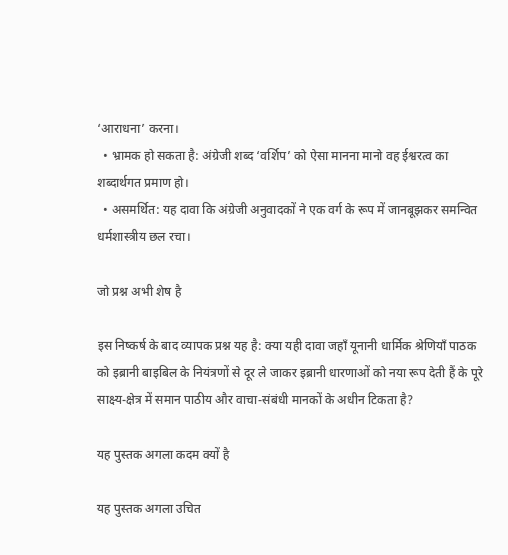‘आराधना’ करना।
  • भ्रामक हो सकता है: अंग्रेजी शब्द ‘वर्शिप’ को ऐसा मानना मानो वह ईश्वरत्व का शब्दार्थगत प्रमाण हो।
  • असमर्थित: यह दावा कि अंग्रेजी अनुवादकों ने एक वर्ग के रूप में जानबूझकर समन्वित धर्मशास्त्रीय छल रचा।

जो प्रश्न अभी शेष है

इस निष्कर्ष के बाद व्यापक प्रश्न यह है: क्या यही दावा जहाँ यूनानी धार्मिक श्रेणियाँ पाठक को इब्रानी बाइबिल के नियंत्रणों से दूर ले जाकर इब्रानी धारणाओं को नया रूप देती हैं के पूरे साक्ष्य-क्षेत्र में समान पाठीय और वाचा-संबंधी मानकों के अधीन टिकता है?

यह पुस्तक अगला कदम क्यों है

यह पुस्तक अगला उचित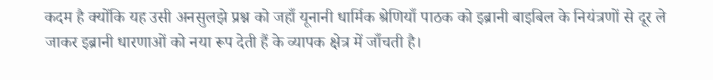कदम है क्योंकि यह उसी अनसुलझे प्रश्न को जहाँ यूनानी धार्मिक श्रेणियाँ पाठक को इब्रानी बाइबिल के नियंत्रणों से दूर ले जाकर इब्रानी धारणाओं को नया रूप देती हैं के व्यापक क्षेत्र में जाँचती है।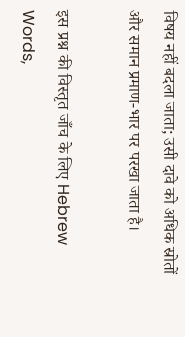विषय नहीं बदला जाता; उसी दावे को अधिक स्रोतों और समान प्रमाण-भार पर परखा जाता है।

इस प्रश्न की विस्तृत जाँच के लिए Hebrew Words,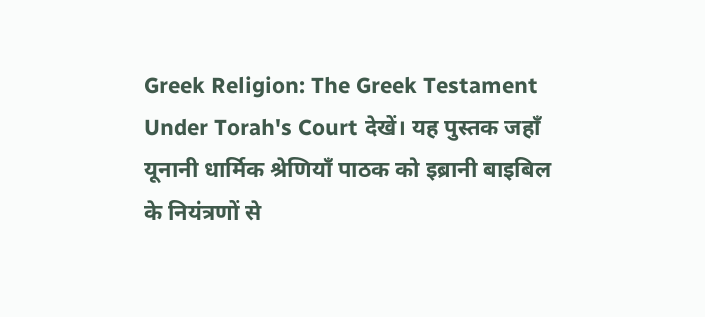Greek Religion: The Greek Testament Under Torah's Court देखें। यह पुस्तक जहाँ यूनानी धार्मिक श्रेणियाँ पाठक को इब्रानी बाइबिल के नियंत्रणों से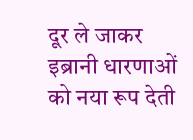दूर ले जाकर इब्रानी धारणाओं को नया रूप देती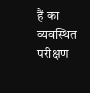हैं का व्यवस्थित परीक्षण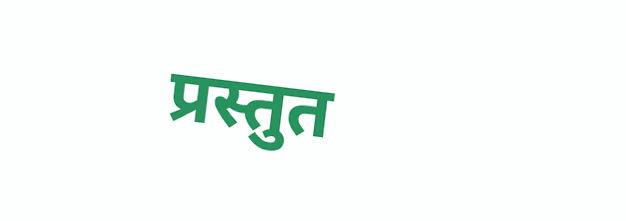प्रस्तुत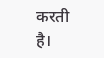करती है।